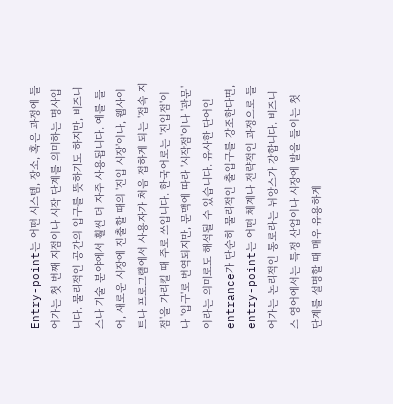Entry-point는 어떤 시스템, 장소, 혹은 과정에 들어가는 첫 번째 지점이나 시작 단계를 의미하는 명사입니다. 물리적인 공간의 입구를 뜻하기도 하지만, 비즈니스나 기술 분야에서 훨씬 더 자주 사용됩니다. 예를 들어, 새로운 시장에 진출할 때의 '진입 시장'이나, 웹사이트나 프로그램에서 사용자가 처음 접하게 되는 '접속 지점'을 가리킬 때 주로 쓰입니다. 한국어로는 '진입점'이나 '입구'로 번역되지만, 문맥에 따라 '시작점'이나 '관문'이라는 의미로도 해석될 수 있습니다. 유사한 단어인 entrance가 단순히 물리적인 출입구를 강조한다면, entry-point는 어떤 체계나 전략적인 과정으로 들어가는 논리적인 통로라는 뉘앙스가 강합니다. 비즈니스 영어에서는 특정 산업이나 시장에 발을 들이는 첫 단계를 설명할 때 매우 유용하게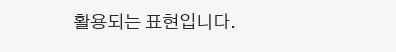활용되는 표현입니다.